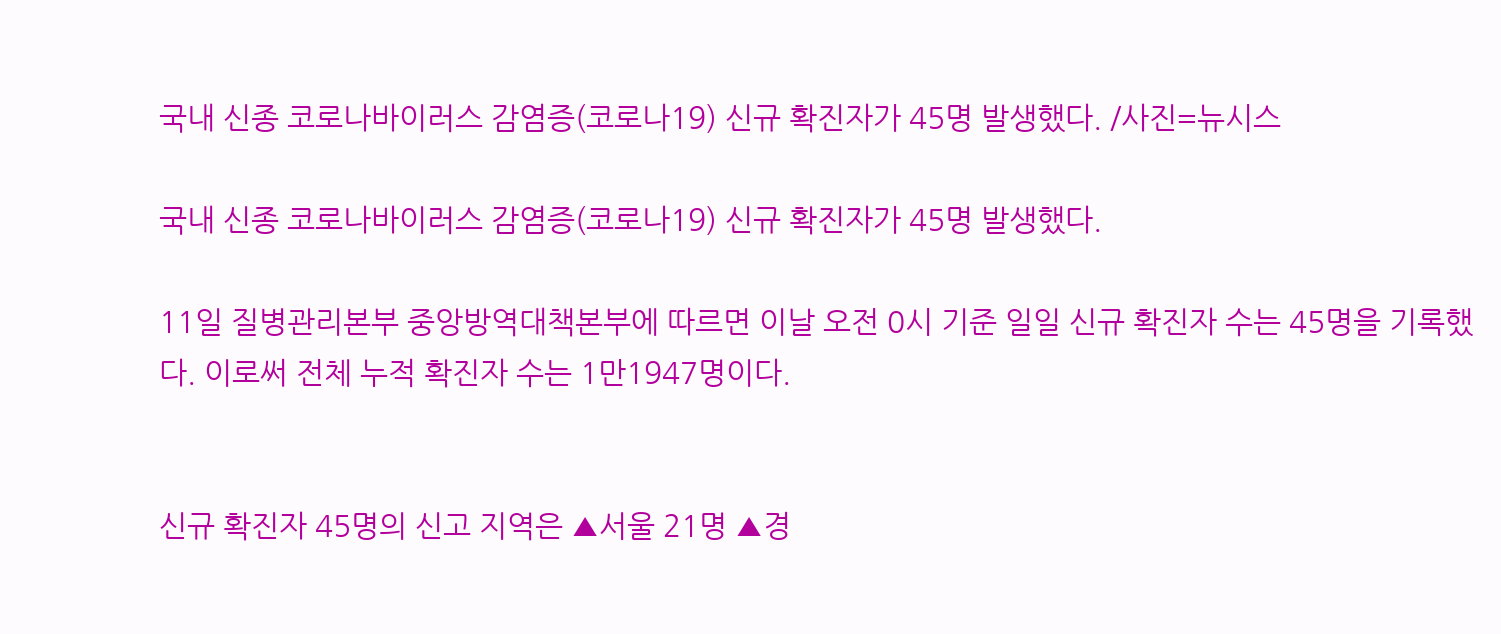국내 신종 코로나바이러스 감염증(코로나19) 신규 확진자가 45명 발생했다. /사진=뉴시스

국내 신종 코로나바이러스 감염증(코로나19) 신규 확진자가 45명 발생했다.

11일 질병관리본부 중앙방역대책본부에 따르면 이날 오전 0시 기준 일일 신규 확진자 수는 45명을 기록했다. 이로써 전체 누적 확진자 수는 1만1947명이다.


신규 확진자 45명의 신고 지역은 ▲서울 21명 ▲경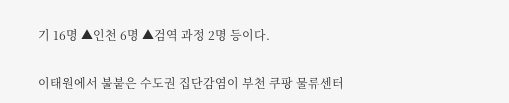기 16명 ▲인천 6명 ▲검역 과정 2명 등이다.

이태원에서 불붙은 수도권 집단감염이 부천 쿠팡 물류센터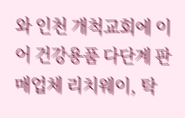와 인천 개척교회에 이어 건강용품 다단계 판매업체 리치웨이, 탁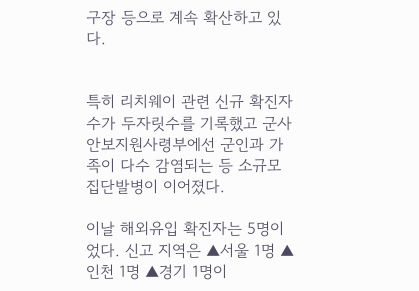구장 등으로 계속 확산하고 있다.


특히 리치웨이 관련 신규 확진자 수가 두자릿수를 기록했고 군사안보지원사령부에선 군인과 가족이 다수 감염되는 등 소규모 집단발병이 이어졌다.

이날 해외유입 확진자는 5명이었다. 신고 지역은 ▲서울 1명 ▲인천 1명 ▲경기 1명이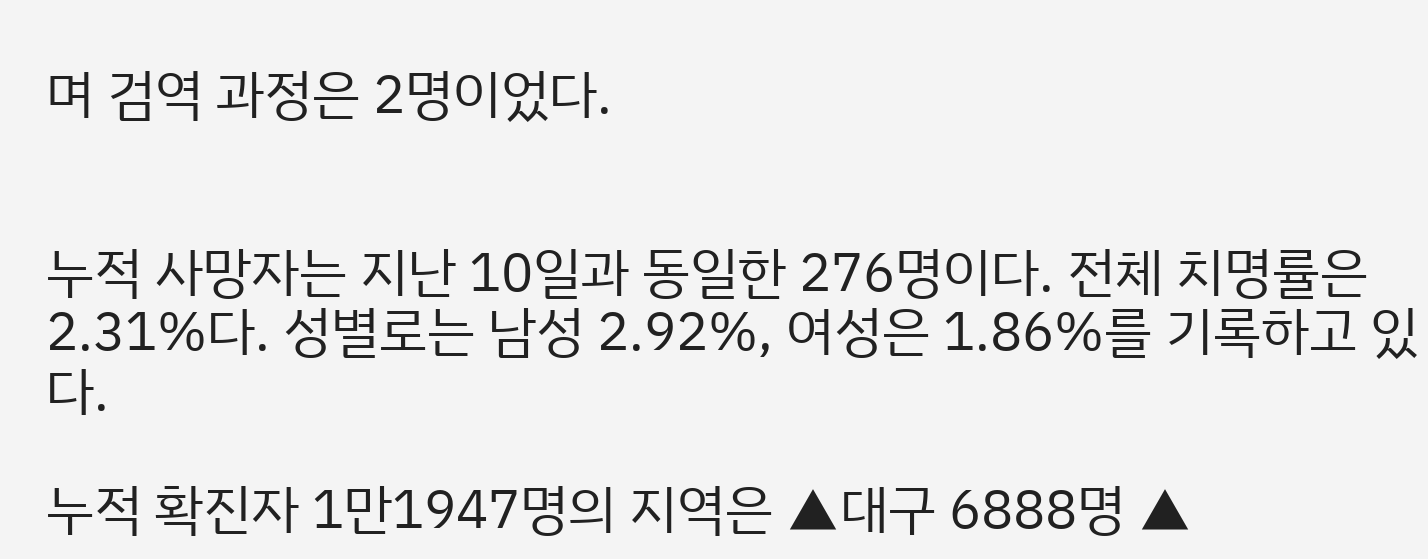며 검역 과정은 2명이었다.


누적 사망자는 지난 10일과 동일한 276명이다. 전체 치명률은 2.31%다. 성별로는 남성 2.92%, 여성은 1.86%를 기록하고 있다.

누적 확진자 1만1947명의 지역은 ▲대구 6888명 ▲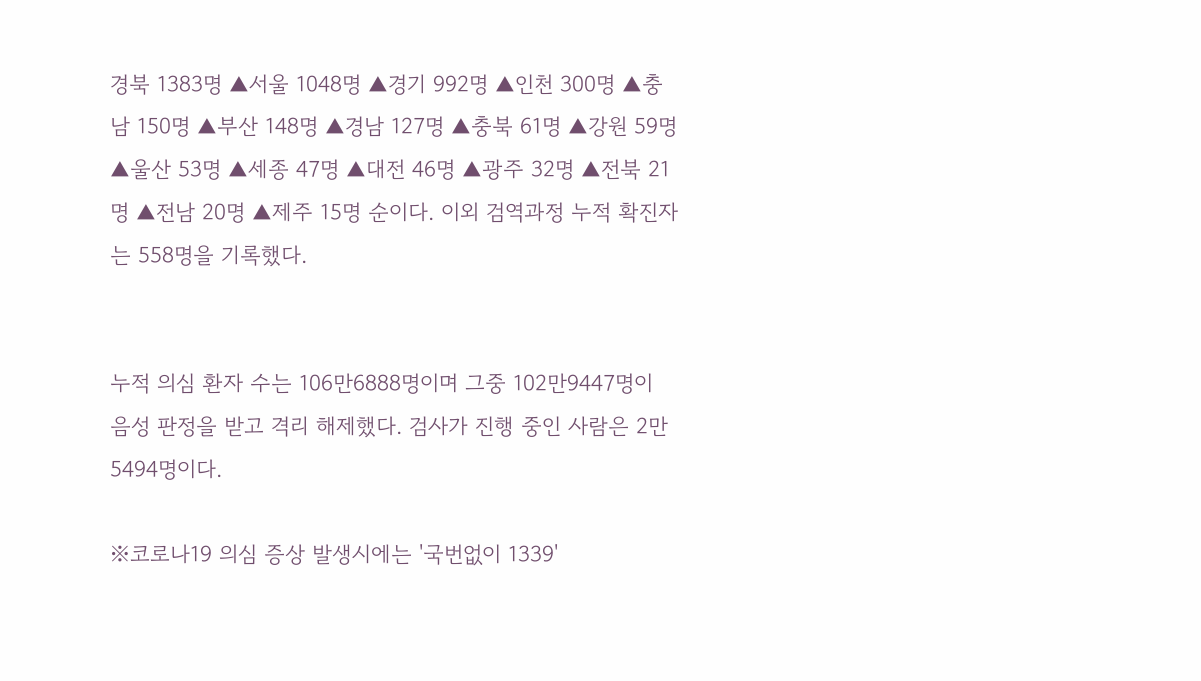경북 1383명 ▲서울 1048명 ▲경기 992명 ▲인천 300명 ▲충남 150명 ▲부산 148명 ▲경남 127명 ▲충북 61명 ▲강원 59명 ▲울산 53명 ▲세종 47명 ▲대전 46명 ▲광주 32명 ▲전북 21명 ▲전남 20명 ▲제주 15명 순이다. 이외 검역과정 누적 확진자는 558명을 기록했다.


누적 의심 환자 수는 106만6888명이며 그중 102만9447명이 음성 판정을 받고 격리 해제했다. 검사가 진행 중인 사람은 2만5494명이다.

※코로나19 의심 증상 발생시에는 '국번없이 1339'